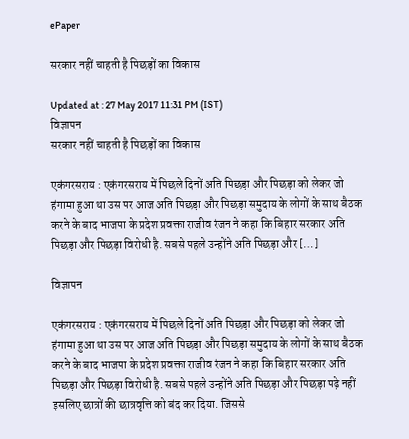ePaper

सरकार नहीं चाहती है पिछड़ों का विकास

Updated at : 27 May 2017 11:31 PM (IST)
विज्ञापन
सरकार नहीं चाहती है पिछड़ों का विकास

एकंगरसराय : एकंगरसराय में पिछले दिनों अति पिछड़ा और पिछड़ा को लेकर जो हंगामा हुआ था उस पर आज अति पिछड़ा और पिछड़ा समुदाय के लोगों के साथ बैठक करने के बाद भाजपा के प्रदेश प्रवक्ता राजीव रंजन ने कहा कि बिहार सरकार अति पिछड़ा और पिछड़ा विरोधी है. सबसे पहले उन्होंने अति पिछड़ा और […]

विज्ञापन

एकंगरसराय : एकंगरसराय में पिछले दिनों अति पिछड़ा और पिछड़ा को लेकर जो हंगामा हुआ था उस पर आज अति पिछड़ा और पिछड़ा समुदाय के लोगों के साथ बैठक करने के बाद भाजपा के प्रदेश प्रवक्ता राजीव रंजन ने कहा कि बिहार सरकार अति पिछड़ा और पिछड़ा विरोधी है. सबसे पहले उन्होंने अति पिछड़ा और पिछड़ा पढ़े नहीं इसलिए छात्रों की छात्रवृत्ति को बंद कर दिया. जिससे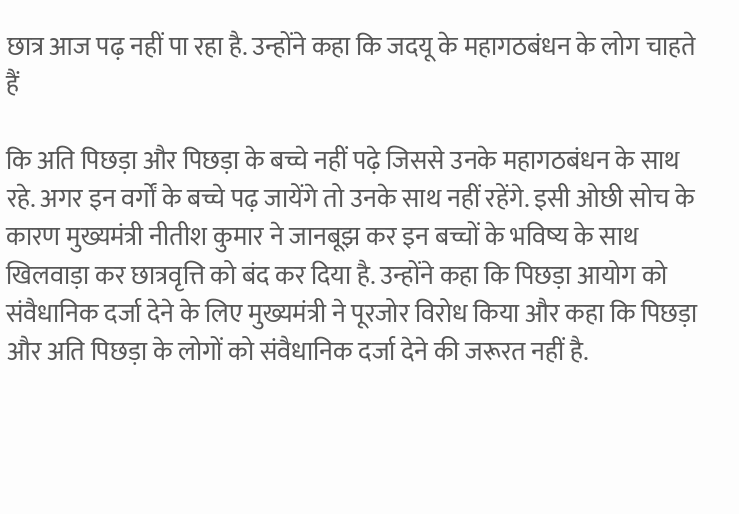छात्र आज पढ़ नहीं पा रहा है. उन्होंने कहा कि जदयू के महागठबंधन के लोग चाहते हैं

कि अति पिछड़ा और पिछड़ा के बच्चे नहीं पढ़े जिससे उनके महागठबंधन के साथ रहे. अगर इन वर्गों के बच्चे पढ़ जायेंगे तो उनके साथ नहीं रहेंगे. इसी ओछी सोच के कारण मुख्यमंत्री नीतीश कुमार ने जानबूझ कर इन बच्चों के भविष्य के साथ खिलवाड़ा कर छात्रवृत्ति को बंद कर दिया है. उन्होंने कहा कि पिछड़ा आयोग को संवैधानिक दर्जा देने के लिए मुख्यमंत्री ने पूरजोर विरोध किया और कहा कि पिछड़ा और अति पिछड़ा के लोगों को संवैधानिक दर्जा देने की जरूरत नहीं है.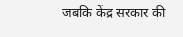जबकि केंद्र सरकार की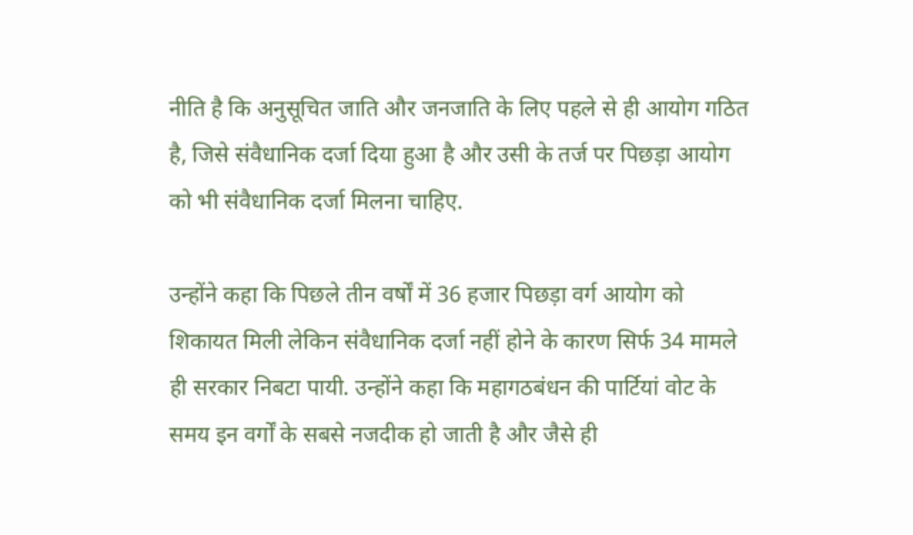नीति है कि अनुसूचित जाति और जनजाति के लिए पहले से ही आयोग गठित है, जिसे संवैधानिक दर्जा दिया हुआ है और उसी के तर्ज पर पिछड़ा आयोग को भी संवैधानिक दर्जा मिलना चाहिए.

उन्होंने कहा कि पिछले तीन वर्षों में 36 हजार पिछड़ा वर्ग आयोग को शिकायत मिली लेकिन संवैधानिक दर्जा नहीं होने के कारण सिर्फ 34 मामले ही सरकार निबटा पायी. उन्होंने कहा कि महागठबंधन की पार्टियां वोट के समय इन वर्गों के सबसे नजदीक हो जाती है और जैसे ही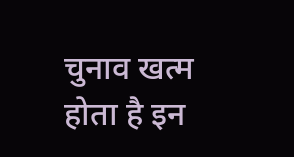चुनाव खत्म होता है इन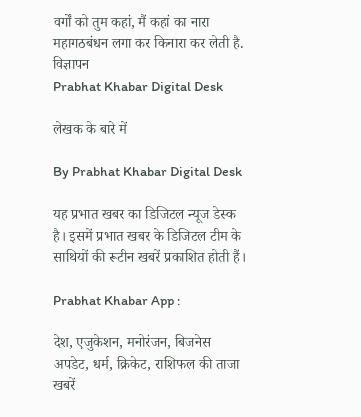वर्गों को तुम कहां, मैं कहां का नारा महागठबंधन लगा कर किनारा कर लेती है.
विज्ञापन
Prabhat Khabar Digital Desk

लेखक के बारे में

By Prabhat Khabar Digital Desk

यह प्रभात खबर का डिजिटल न्यूज डेस्क है। इसमें प्रभात खबर के डिजिटल टीम के साथियों की रूटीन खबरें प्रकाशित होती हैं।

Prabhat Khabar App :

देश, एजुकेशन, मनोरंजन, बिजनेस अपडेट, धर्म, क्रिकेट, राशिफल की ताजा खबरें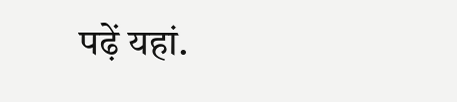पढ़ें यहां.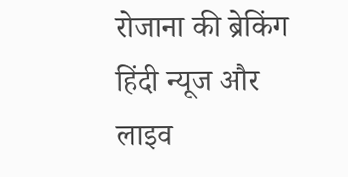रोजाना की ब्रेकिंग हिंदी न्यूज और लाइव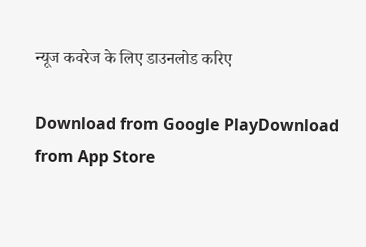न्यूज कवरेज के लिए डाउनलोड करिए

Download from Google PlayDownload from App Store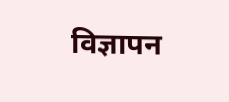विज्ञापन